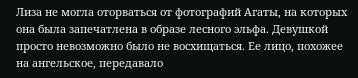Лиза не могла оторваться от фотографий Агаты, на которых она была запечатлена в образе лесного эльфа. Девушкой просто невозможно было не восхищаться. Ее лицо, похожее на ангельское, передавало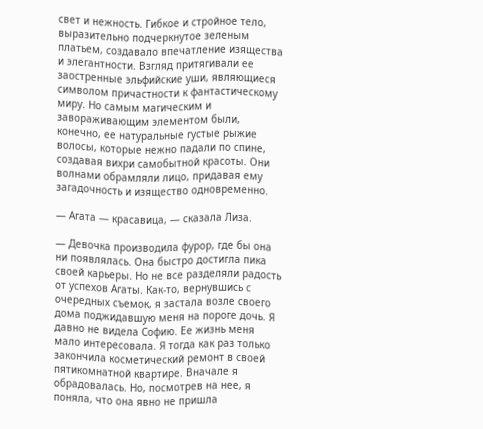свет и нежность. Гибкое и стройное тело, выразительно подчеркнутое зеленым платьем, создавало впечатление изящества и элегантности. Взгляд притягивали ее заостренные эльфийские уши, являющиеся символом причастности к фантастическому миру. Но самым магическим и завораживающим элементом были, конечно, ее натуральные густые рыжие волосы, которые нежно падали по спине, создавая вихри самобытной красоты. Они волнами обрамляли лицо, придавая ему загадочность и изящество одновременно.

— Агата — красавица, — сказала Лиза.

— Девочка производила фурор, где бы она ни появлялась. Она быстро достигла пика своей карьеры. Но не все разделяли радость от успехов Агаты. Как-то, вернувшись с очередных съемок, я застала возле своего дома поджидавшую меня на пороге дочь. Я давно не видела Софию. Ее жизнь меня мало интересовала. Я тогда как раз только закончила косметический ремонт в своей пятикомнатной квартире. Вначале я обрадовалась. Но, посмотрев на нее, я поняла, что она явно не пришла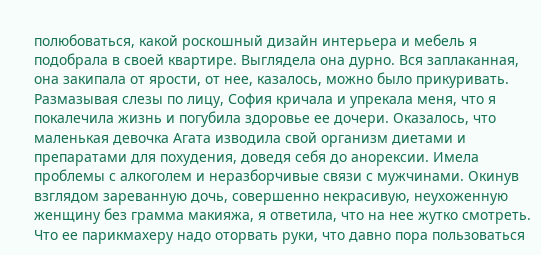полюбоваться, какой роскошный дизайн интерьера и мебель я подобрала в своей квартире. Выглядела она дурно. Вся заплаканная, она закипала от ярости, от нее, казалось, можно было прикуривать. Размазывая слезы по лицу, София кричала и упрекала меня, что я покалечила жизнь и погубила здоровье ее дочери. Оказалось, что маленькая девочка Агата изводила свой организм диетами и препаратами для похудения, доведя себя до анорексии. Имела проблемы с алкоголем и неразборчивые связи с мужчинами. Окинув взглядом зареванную дочь, совершенно некрасивую, неухоженную женщину без грамма макияжа, я ответила, что на нее жутко смотреть. Что ее парикмахеру надо оторвать руки, что давно пора пользоваться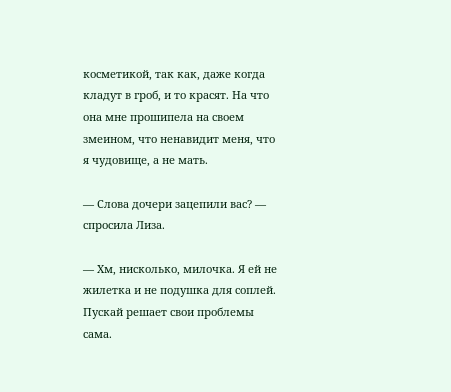косметикой, так как, даже когда кладут в гроб, и то красят. На что она мне прошипела на своем змеином, что ненавидит меня, что я чудовище, а не мать.

— Слова дочери зацепили вас? — спросила Лиза.

— Хм, нисколько, милочка. Я ей не жилетка и не подушка для соплей. Пускай решает свои проблемы сама.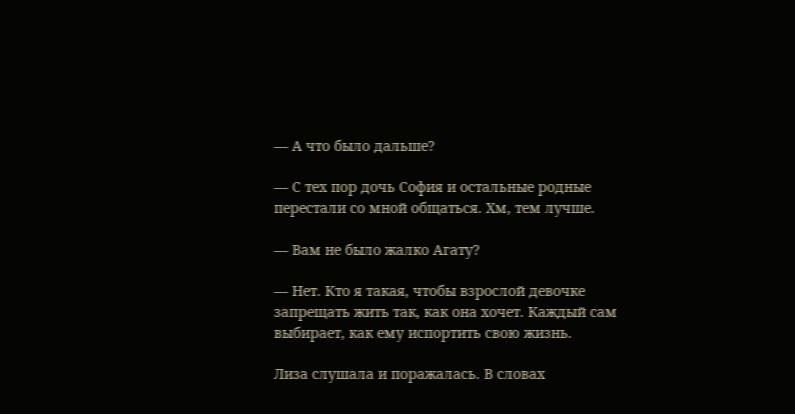— А что было дальше?

— С тех пор дочь София и остальные родные перестали со мной общаться. Хм, тем лучше.

— Вам не было жалко Агату?

— Нет. Кто я такая, чтобы взрослой девочке запрещать жить так, как она хочет. Каждый сам выбирает, как ему испортить свою жизнь.

Лиза слушала и поражалась. В словах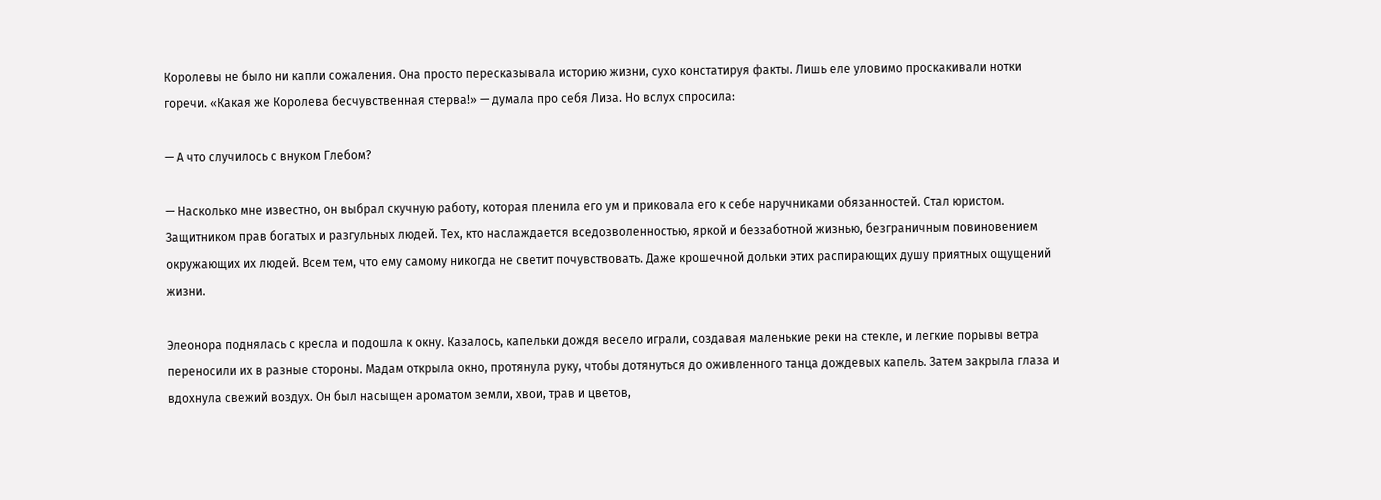Королевы не было ни капли сожаления. Она просто пересказывала историю жизни, сухо констатируя факты. Лишь еле уловимо проскакивали нотки горечи. «Какая же Королева бесчувственная стерва!» — думала про себя Лиза. Но вслух спросила:

— А что случилось с внуком Глебом?

— Насколько мне известно, он выбрал скучную работу, которая пленила его ум и приковала его к себе наручниками обязанностей. Стал юристом. Защитником прав богатых и разгульных людей. Тех, кто наслаждается вседозволенностью, яркой и беззаботной жизнью, безграничным повиновением окружающих их людей. Всем тем, что ему самому никогда не светит почувствовать. Даже крошечной дольки этих распирающих душу приятных ощущений жизни.

Элеонора поднялась с кресла и подошла к окну. Казалось, капельки дождя весело играли, создавая маленькие реки на стекле, и легкие порывы ветра переносили их в разные стороны. Мадам открыла окно, протянула руку, чтобы дотянуться до оживленного танца дождевых капель. Затем закрыла глаза и вдохнула свежий воздух. Он был насыщен ароматом земли, хвои, трав и цветов,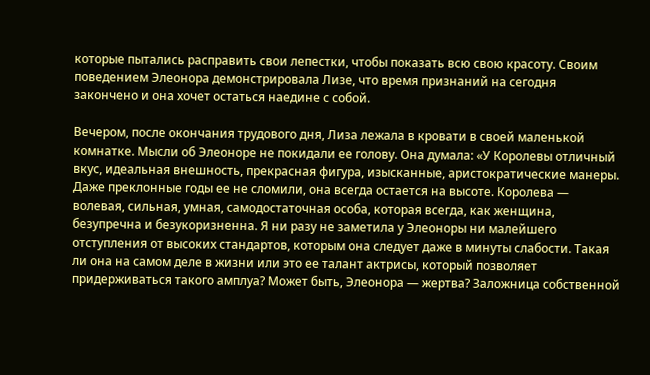которые пытались расправить свои лепестки, чтобы показать всю свою красоту. Своим поведением Элеонора демонстрировала Лизе, что время признаний на сегодня закончено и она хочет остаться наедине с собой.

Вечером, после окончания трудового дня, Лиза лежала в кровати в своей маленькой комнатке. Мысли об Элеоноре не покидали ее голову. Она думала: «У Королевы отличный вкус, идеальная внешность, прекрасная фигура, изысканные, аристократические манеры. Даже преклонные годы ее не сломили, она всегда остается на высоте. Королева — волевая, сильная, умная, самодостаточная особа, которая всегда, как женщина, безупречна и безукоризненна. Я ни разу не заметила у Элеоноры ни малейшего отступления от высоких стандартов, которым она следует даже в минуты слабости. Такая ли она на самом деле в жизни или это ее талант актрисы, который позволяет придерживаться такого амплуа? Может быть, Элеонора — жертва? Заложница собственной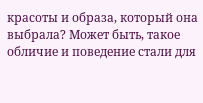красоты и образа, который она выбрала? Может быть, такое обличие и поведение стали для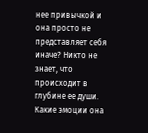нее привычкой и она просто не представляет себя иначе? Никто не знает, что происходит в глубине ее души. Какие эмоции она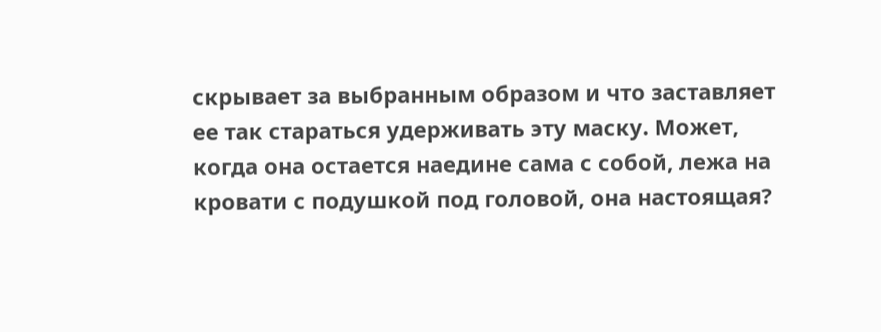скрывает за выбранным образом и что заставляет ее так стараться удерживать эту маску. Может, когда она остается наедине сама с собой, лежа на кровати с подушкой под головой, она настоящая?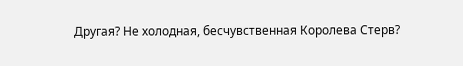Другая? Не холодная, бесчувственная Королева Стерв?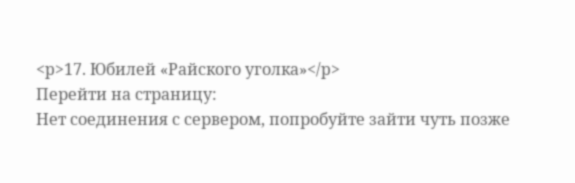<p>17. Юбилей «Райского уголка»</p>
Перейти на страницу:
Нет соединения с сервером, попробуйте зайти чуть позже